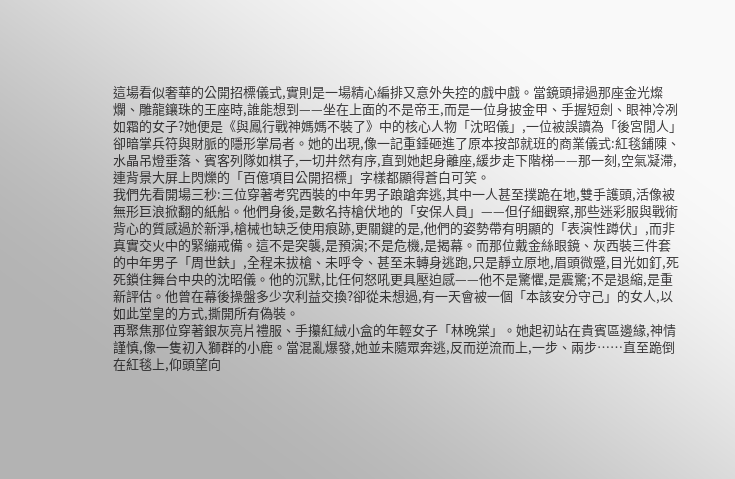這場看似奢華的公開招標儀式,實則是一場精心編排又意外失控的戲中戲。當鏡頭掃過那座金光燦爛、雕龍鑲珠的王座時,誰能想到——坐在上面的不是帝王,而是一位身披金甲、手握短劍、眼神冷冽如霜的女子?她便是《與鳳行戰神媽媽不裝了》中的核心人物「沈昭儀」,一位被誤讀為「後宮閒人」卻暗掌兵符與財脈的隱形掌局者。她的出現,像一記重錘砸進了原本按部就班的商業儀式:紅毯鋪陳、水晶吊燈垂落、賓客列隊如棋子,一切井然有序,直到她起身離座,緩步走下階梯——那一刻,空氣凝滯,連背景大屏上閃爍的「百億項目公開招標」字樣都顯得蒼白可笑。
我們先看開場三秒:三位穿著考究西裝的中年男子踉蹌奔逃,其中一人甚至撲跪在地,雙手護頭,活像被無形巨浪掀翻的紙船。他們身後,是數名持槍伏地的「安保人員」——但仔細觀察,那些迷彩服與戰術背心的質感過於新淨,槍械也缺乏使用痕跡,更關鍵的是,他們的姿勢帶有明顯的「表演性蹲伏」,而非真實交火中的緊繃戒備。這不是突襲,是預演;不是危機,是揭幕。而那位戴金絲眼鏡、灰西裝三件套的中年男子「周世鈇」,全程未拔槍、未呼令、甚至未轉身逃跑,只是靜立原地,眉頭微蹙,目光如釘,死死鎖住舞台中央的沈昭儀。他的沉默,比任何怒吼更具壓迫感——他不是驚懼,是震驚;不是退縮,是重新評估。他曾在幕後操盤多少次利益交換?卻從未想過,有一天會被一個「本該安分守己」的女人,以如此堂皇的方式,撕開所有偽裝。
再聚焦那位穿著銀灰亮片禮服、手攥紅絨小盒的年輕女子「林晚棠」。她起初站在貴賓區邊緣,神情謹慎,像一隻初入獅群的小鹿。當混亂爆發,她並未隨眾奔逃,反而逆流而上,一步、兩步……直至跪倒在紅毯上,仰頭望向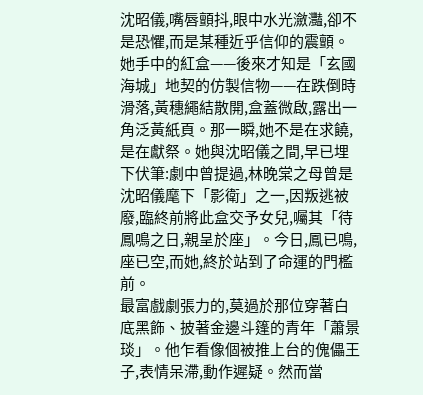沈昭儀,嘴唇顫抖,眼中水光瀲灩,卻不是恐懼,而是某種近乎信仰的震顫。她手中的紅盒——後來才知是「玄國海城」地契的仿製信物——在跌倒時滑落,黃穗繩結散開,盒蓋微啟,露出一角泛黃紙頁。那一瞬,她不是在求饒,是在獻祭。她與沈昭儀之間,早已埋下伏筆:劇中曾提過,林晚棠之母曾是沈昭儀麾下「影衛」之一,因叛逃被廢,臨終前將此盒交予女兒,囑其「待鳳鳴之日,親呈於座」。今日,鳳已鳴,座已空,而她,終於站到了命運的門檻前。
最富戲劇張力的,莫過於那位穿著白底黑飾、披著金邊斗篷的青年「蕭景琰」。他乍看像個被推上台的傀儡王子,表情呆滯,動作遲疑。然而當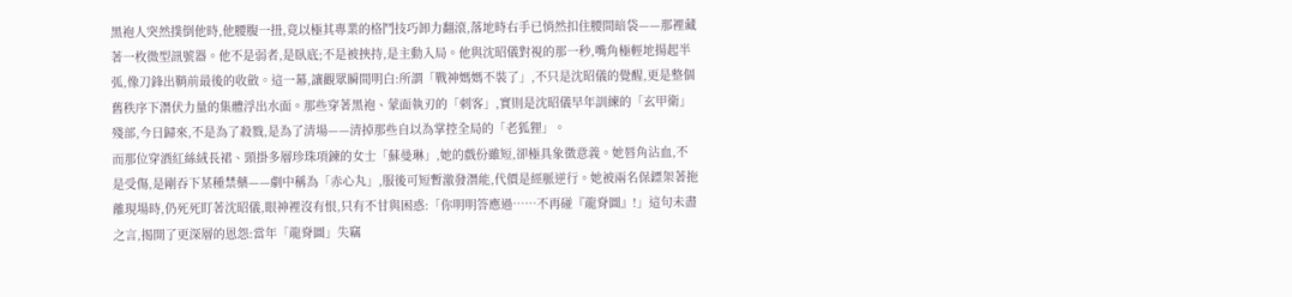黑袍人突然撲倒他時,他腰腹一扭,竟以極其專業的格鬥技巧卸力翻滾,落地時右手已悄然扣住腰間暗袋——那裡藏著一枚微型訊號器。他不是弱者,是臥底;不是被挾持,是主動入局。他與沈昭儀對視的那一秒,嘴角極輕地揚起半弧,像刀鋒出鞘前最後的收斂。這一幕,讓觀眾瞬間明白:所謂「戰神媽媽不裝了」,不只是沈昭儀的覺醒,更是整個舊秩序下潛伏力量的集體浮出水面。那些穿著黑袍、蒙面執刃的「刺客」,實則是沈昭儀早年訓練的「玄甲衛」殘部,今日歸來,不是為了殺戮,是為了清場——清掉那些自以為掌控全局的「老狐狸」。
而那位穿酒紅絲絨長裙、頸掛多層珍珠項鍊的女士「蘇曼琳」,她的戲份雖短,卻極具象徵意義。她唇角沾血,不是受傷,是剛吞下某種禁藥——劇中稱為「赤心丸」,服後可短暫激發潛能,代價是經脈逆行。她被兩名保鏢架著拖離現場時,仍死死盯著沈昭儀,眼神裡沒有恨,只有不甘與困惑:「你明明答應過……不再碰『龍脊圖』!」這句未盡之言,揭開了更深層的恩怨:當年「龍脊圖」失竊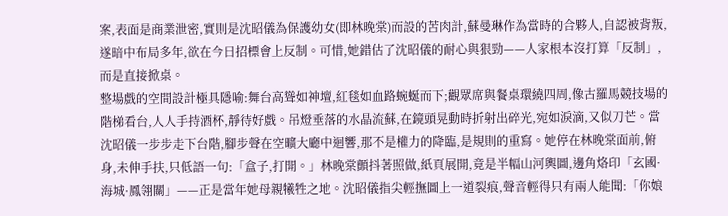案,表面是商業泄密,實則是沈昭儀為保護幼女(即林晚棠)而設的苦肉計,蘇曼琳作為當時的合夥人,自認被背叛,遂暗中布局多年,欲在今日招標會上反制。可惜,她錯估了沈昭儀的耐心與狠勁——人家根本沒打算「反制」,而是直接掀桌。
整場戲的空間設計極具隱喻:舞台高聳如神壇,紅毯如血路蜿蜒而下;觀眾席與餐桌環繞四周,像古羅馬競技場的階梯看台,人人手持酒杯,靜待好戲。吊燈垂落的水晶流蘇,在鏡頭晃動時折射出碎光,宛如淚滴,又似刀芒。當沈昭儀一步步走下台階,腳步聲在空曠大廳中迴響,那不是權力的降臨,是規則的重寫。她停在林晚棠面前,俯身,未伸手扶,只低語一句:「盒子,打開。」林晚棠顫抖著照做,紙頁展開,竟是半幅山河輿圖,邊角烙印「玄國·海城·鳳翎關」——正是當年她母親犧牲之地。沈昭儀指尖輕撫圖上一道裂痕,聲音輕得只有兩人能聞:「你娘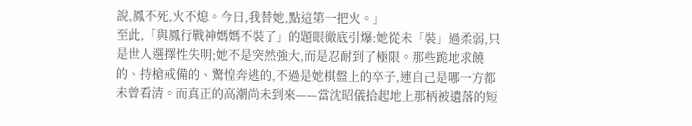說,鳳不死,火不熄。今日,我替她,點這第一把火。」
至此,「與鳳行戰神媽媽不裝了」的題眼徹底引爆:她從未「裝」過柔弱,只是世人選擇性失明;她不是突然強大,而是忍耐到了極限。那些跪地求饒的、持槍戒備的、驚惶奔逃的,不過是她棋盤上的卒子,連自己是哪一方都未曾看清。而真正的高潮尚未到來——當沈昭儀拾起地上那柄被遺落的短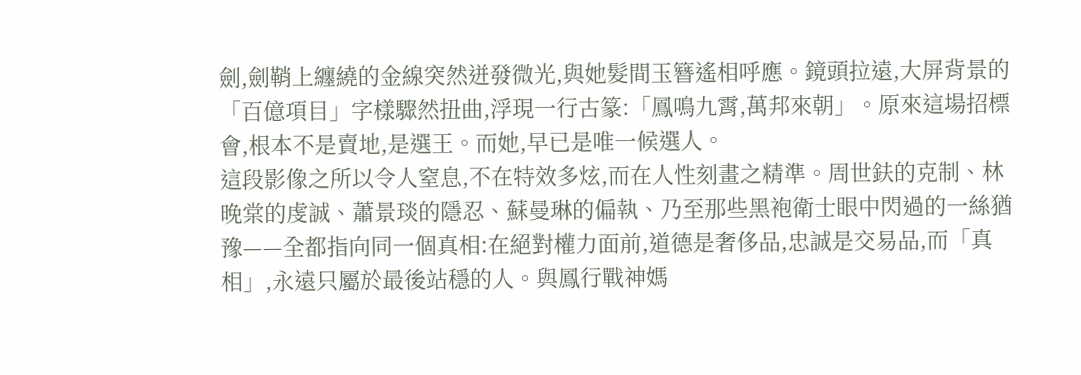劍,劍鞘上纏繞的金線突然迸發微光,與她髮間玉簪遙相呼應。鏡頭拉遠,大屏背景的「百億項目」字樣驟然扭曲,浮現一行古篆:「鳳鳴九霄,萬邦來朝」。原來這場招標會,根本不是賣地,是選王。而她,早已是唯一候選人。
這段影像之所以令人窒息,不在特效多炫,而在人性刻畫之精準。周世鈇的克制、林晚棠的虔誠、蕭景琰的隱忍、蘇曼琳的偏執、乃至那些黑袍衛士眼中閃過的一絲猶豫——全都指向同一個真相:在絕對權力面前,道德是奢侈品,忠誠是交易品,而「真相」,永遠只屬於最後站穩的人。與鳳行戰神媽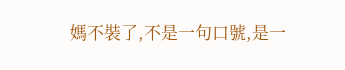媽不裝了,不是一句口號,是一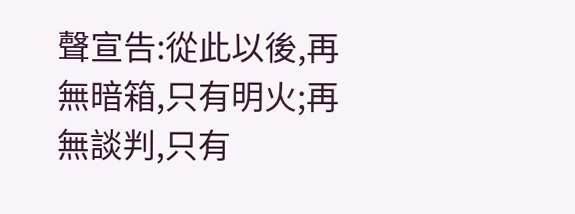聲宣告:從此以後,再無暗箱,只有明火;再無談判,只有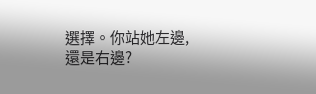選擇。你站她左邊,還是右邊?